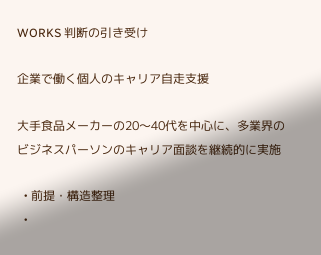WORKS 判断の引き受け

企業で働く個人のキャリア自走支援

大手食品メーカーの20〜40代を中心に、多業界のビジネスパーソンのキャリア面談を継続的に実施

  • 前提・構造整理
  •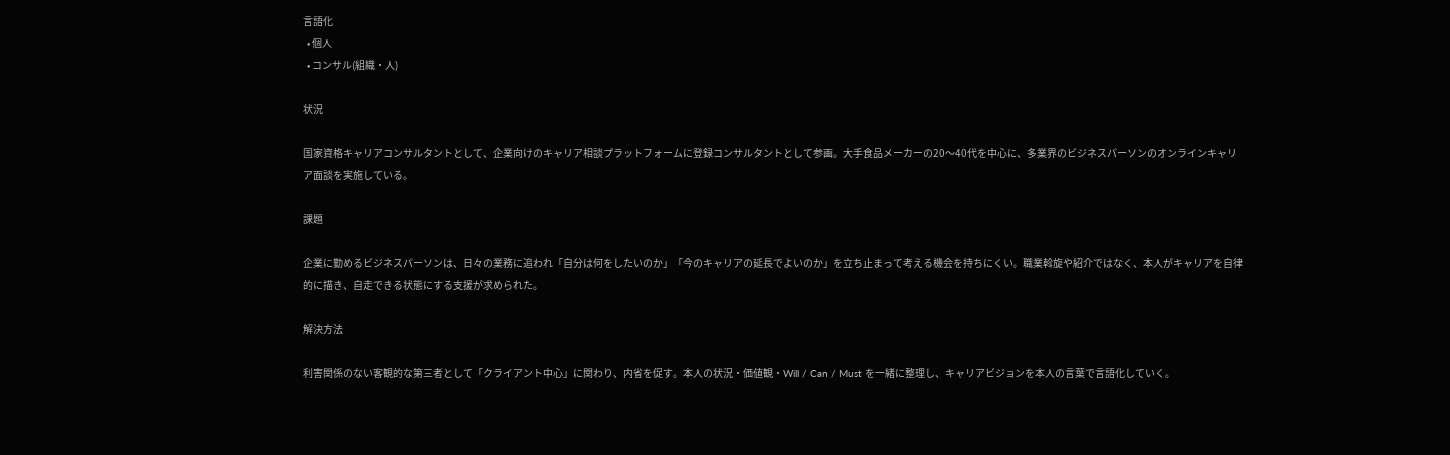言語化
  • 個人
  • コンサル(組織・人)

状況

国家資格キャリアコンサルタントとして、企業向けのキャリア相談プラットフォームに登録コンサルタントとして参画。大手食品メーカーの20〜40代を中心に、多業界のビジネスパーソンのオンラインキャリア面談を実施している。

課題

企業に勤めるビジネスパーソンは、日々の業務に追われ「自分は何をしたいのか」「今のキャリアの延長でよいのか」を立ち止まって考える機会を持ちにくい。職業斡旋や紹介ではなく、本人がキャリアを自律的に描き、自走できる状態にする支援が求められた。

解決方法

利害関係のない客観的な第三者として「クライアント中心」に関わり、内省を促す。本人の状況・価値観・Will / Can / Must を一緒に整理し、キャリアビジョンを本人の言葉で言語化していく。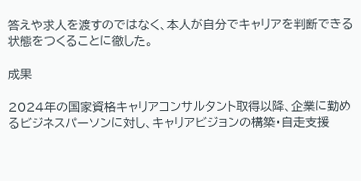答えや求人を渡すのではなく、本人が自分でキャリアを判断できる状態をつくることに徹した。

成果

2024年の国家資格キャリアコンサルタント取得以降、企業に勤めるビジネスパーソンに対し、キャリアビジョンの構築・自走支援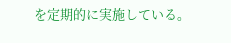を定期的に実施している。